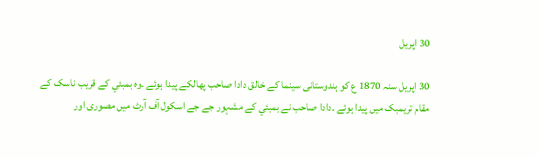30 اپریل

30 اپریل سنہ 1870 ع کو ہندوستانی سینما کے خالق دادا صاحب پھالکے پیدا ہوئے ۔وہ بمبئي کے قریب ناسک کے مقام تریمبک میں پیدا ہوئے ۔دادا صاحب نے بمبئي کے مشہور جے جے اسکول آف آرٹ میں مصوری اور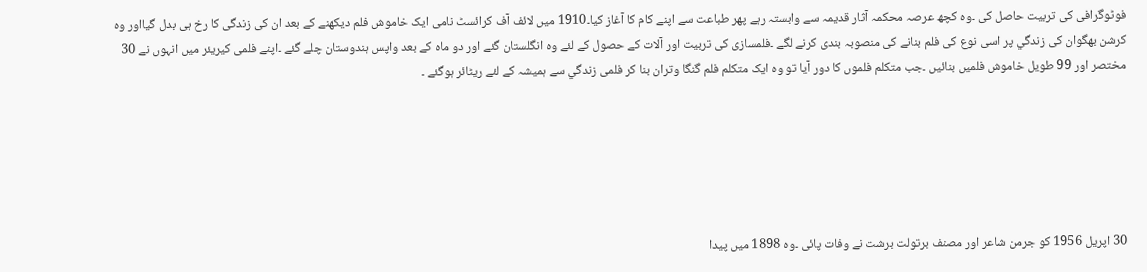فوٹوگرافی کی تربیت حاصل کی ۔وہ کچھ عرصہ محکمہ آثار قدیمہ سے وابستہ رہے پھر طباعت سے اپنے کام کا آغاز کیا۔1910 میں لائف آف کرائسٹ نامی ایک خاموش فلم دیکھنے کے بعد ان کی زندگی کا رخ ہی بدل گیااور وہ کرشن بھگوان کی زندگي پر اسی نوع کی فلم بنانے کی منصوبہ بندی کرنے لگے ۔فلمسازی کی تربیت اور آلات کے حصول کے لئے وہ انگلستان گئے اور دو ماہ کے بعد واپس ہندوستان چلے گئے ۔اپنے فلمی کیریئر میں انہوں نے 30 مختصر اور 99 طویل خاموش فلمیں بنائیں ۔جب متکلم فلموں کا دور آیا تو وہ ایک متکلم فلم گنگا وتران بنا کر فلمی زندگي سے ہمیشہ کے لئے ریٹائر ہوگئے ۔






30 اپریل 1956 کو جرمن شاعر اور مصنف برتولت برشت نے وفات پائی ۔وہ 1898 میں پیدا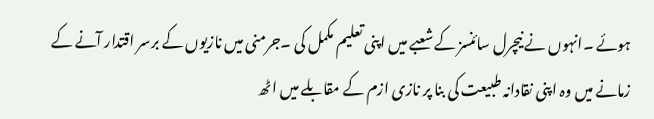ہوئے ۔انہوں نے نیچرل سائنسز کے شعبے میں اپنی تعلیم مکمل کی ۔جرمنی میں نازیوں کے برسر اقتدار آنے کے زمانے میں وہ اپنی نقادانہ طبیعت کی بنا پر نازی ازم کے مقابلے میں اٹھ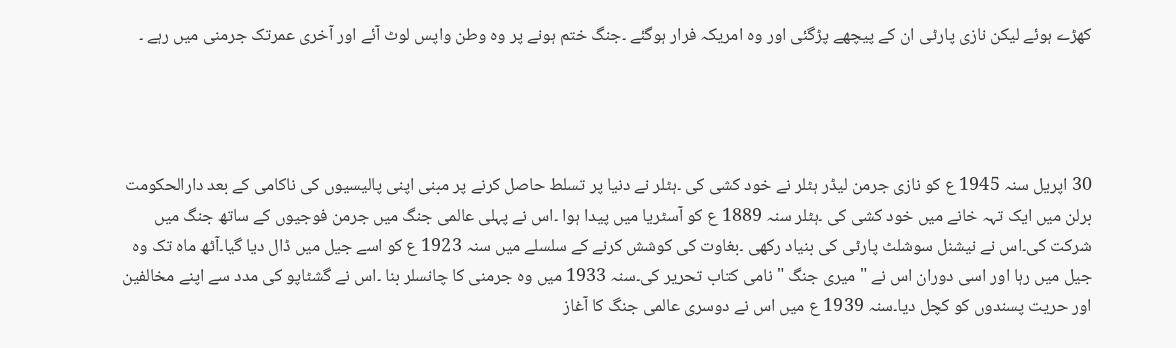کھڑے ہوئے لیکن نازی پارٹی ان کے پیچھے پڑگئی اور وہ امریکہ فرار ہوگئے ۔جنگ ختم ہونے پر وہ وطن واپس لوٹ آئے اور آخری عمرتک جرمنی میں رہے ۔




30 اپریل سنہ 1945 ع کو نازی جرمن لیڈر ہٹلر نے خود کشی کی ۔ہٹلر نے دنیا پر تسلط حاصل کرنے پر مبنی اپنی پالیسیوں کی ناکامی کے بعد دارالحکومت برلن میں ایک تہہ خانے میں خود کشی کی ۔ہٹلر سنہ 1889 ع کو آسٹریا میں پیدا ہوا ۔اس نے پہلی عالمی جنگ میں جرمن فوجیوں کے ساتھ جنگ میں شرکت کی۔اس نے نیشنل سوشلٹ پارٹی کی بنیاد رکھی ۔بغاوت کی کوشش کرنے کے سلسلے میں سنہ 1923 ع کو اسے جیل میں ڈال دیا گیا۔آٹھ ماہ تک وہ جیل میں رہا اور اسی دوران اس نے " میری جنگ " نامی کتاب تحریر کی۔سنہ 1933 میں وہ جرمنی کا چانسلر بنا ۔اس نے گشٹاپو کی مدد سے اپنے مخالفین اور حریت پسندوں کو کچل دیا۔سنہ 1939 ع میں اس نے دوسری عالمی جنگ کا آغاز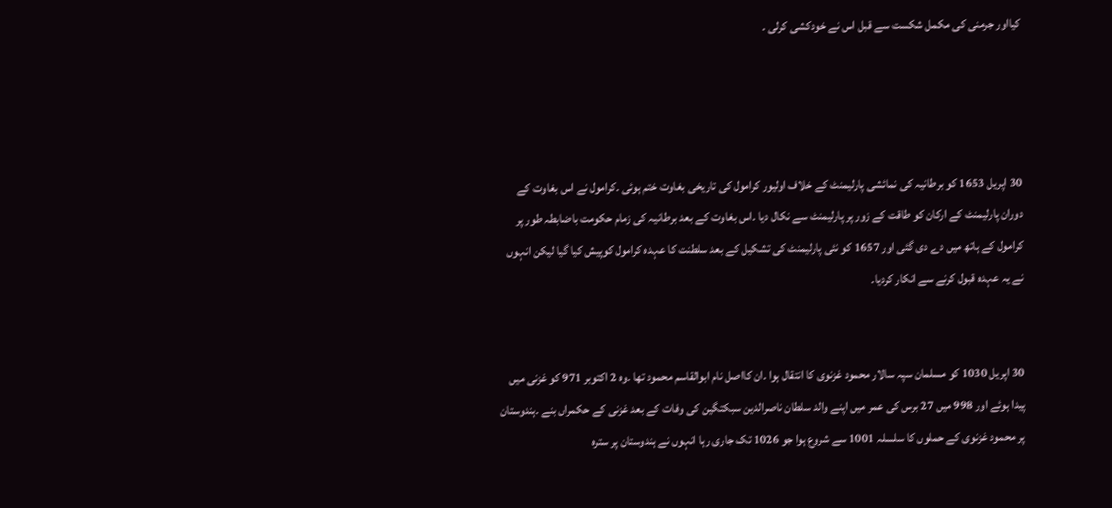کیااور جرمنی کی مکمل شکست سے قبل اس نے خودکشی کرلی ۔




30 اپریل 1653 کو برطانیہ کی نمائشی پارلیمنٹ کے خلاف اولیور کرامول کی تاریخی بغاوت ختم ہوئی ۔کرامول نے اس بغاوت کے دوران پارلیمنٹ کے ارکان کو طاقت کے زور پر پارلیمنٹ سے نکال دیا ۔اس بغاوت کے بعد برطانیہ کی زمام حکومت باضابطہ طور پر کرامول کے ہاتھ میں دے دی گئی اور 1657 کو نئی پارلیمنٹ کی تشکیل کے بعد سلطنت کا عہدہ کرامول کوپیش کیا گيا لیکن انہوں نے یہ عہدہ قبول کرنے سے انکار کردیا۔


30 اپریل 1030 کو مسلمان سپہ سالار محمود غزنوی کا انتقال ہوا ۔ان کااصل نام ابوالقاسم محمود تھا ۔وہ 2 اکتوبر 971 کو غزنی میں پیدا ہوئے اور 998 میں 27 برس کی عمر میں اپنے والد سلطان ناصرالدین سبکتگین کی وفات کے بعد غزنی کے حکمراں بنے ۔ہندوستان پر محمود غزنوی کے حملوں کا سلسلہ 1001 سے شروع ہوا جو 1026 تک جاری رہا انہوں نے ہندوستان پر سترہ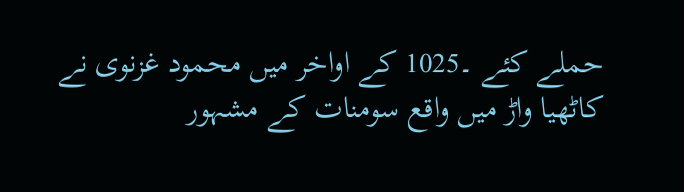حملے کئے ۔1025 کے اواخر میں محمود غزنوی نے کاٹھیا واڑ میں واقع سومنات کے مشہور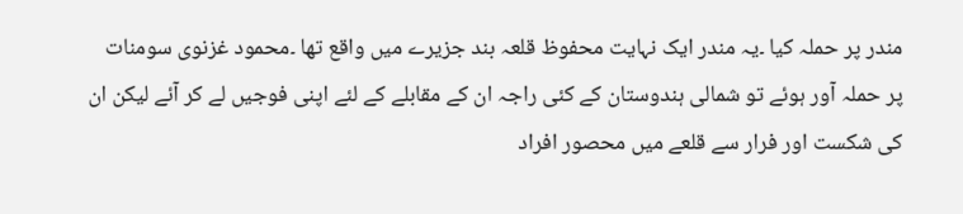مندر پر حملہ کیا ۔یہ مندر ایک نہایت محفوظ قلعہ بند جزیرے میں واقع تھا ۔محمود غزنوی سومنات پر حملہ آور ہوئے تو شمالی ہندوستان کے کئی راجہ ان کے مقابلے کے لئے اپنی فوجیں لے کر آئے لیکن ان کی شکست اور فرار سے قلعے میں محصور افراد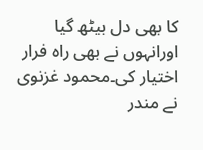کا بھی دل بیٹھ گیا اورانہوں نے بھی راہ فرار اختیار کی۔محمود غزنوی نے مندر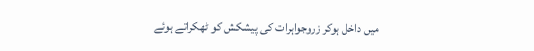میں داخل ہوکر زروجواہرات کی پیشکش کو ٹھکراتے ہوئے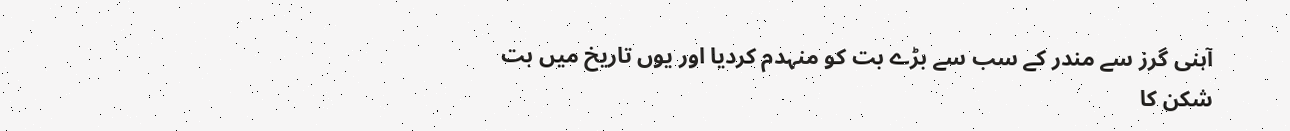آہنی گرز سے مندر کے سب سے بڑے بت کو منہدم کردیا اور یوں تاریخ میں بت شکن کا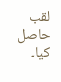لقب حاصل کیا۔